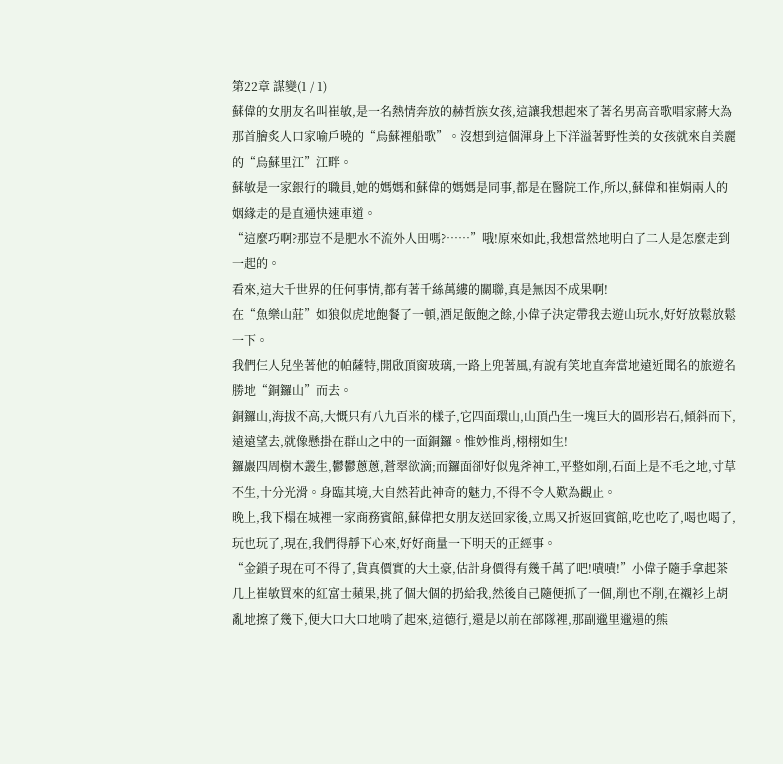第22章 謀變(1 / 1)
蘇偉的女朋友名叫崔敏,是一名熱情奔放的赫哲族女孩,這讓我想起來了著名男高音歌唱家蔣大為那首膾炙人口家喻戶曉的“烏蘇裡船歌”。沒想到這個渾身上下洋溢著野性美的女孩就來自美麗的“烏蘇里江”江畔。
蘇敏是一家銀行的職員,她的媽媽和蘇偉的媽媽是同事,都是在醫院工作,所以,蘇偉和崔娟兩人的姻緣走的是直通快速車道。
“這麼巧啊?那豈不是肥水不流外人田嗎?……”哦!原來如此,我想當然地明白了二人是怎麼走到一起的。
看來,這大千世界的任何事情,都有著千絲萬縷的關聯,真是無因不成果啊!
在“魚樂山莊”如狼似虎地飽餐了一頓,酒足飯飽之餘,小偉子決定帶我去遊山玩水,好好放鬆放鬆一下。
我們仨人兒坐著他的帕薩特,開啟頂窗玻璃,一路上兜著風,有說有笑地直奔當地遠近聞名的旅遊名勝地“銅鑼山”而去。
銅鑼山,海拔不高,大慨只有八九百米的樣子,它四面環山,山頂凸生一塊巨大的圓形岩石,傾斜而下,遠遠望去,就像懸掛在群山之中的一面銅鑼。惟妙惟肖,栩栩如生!
鑼巖四周樹木叢生,鬱鬱蔥蔥,蒼翠欲滴;而鑼面卻好似鬼斧神工,平整如削,石面上是不毛之地,寸草不生,十分光滑。身臨其境,大自然若此神奇的魅力,不得不令人歎為觀止。
晚上,我下榻在城裡一家商務賓館,蘇偉把女朋友送回家後,立馬又折返回賓館,吃也吃了,喝也喝了,玩也玩了,現在,我們得靜下心來,好好商量一下明天的正經事。
“金鎖子現在可不得了,貨真價實的大土豪,估計身價得有幾千萬了吧!嘖嘖!”小偉子隨手拿起茶几上崔敏買來的紅富士蘋果,挑了個大個的扔給我,然後自己隨便抓了一個,削也不削,在襯衫上胡亂地擦了幾下,便大口大口地啃了起來,這德行,還是以前在部隊裡,那副邋里邋遢的熊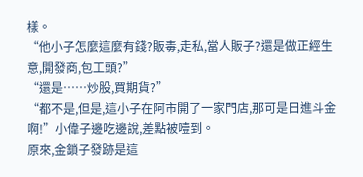樣。
“他小子怎麼這麼有錢?販毒,走私,當人販子?還是做正經生意,開發商,包工頭?”
“還是……炒股,買期貨?”
“都不是,但是,這小子在阿市開了一家門店,那可是日進斗金啊!”小偉子邊吃邊說,差點被噎到。
原來,金鎖子發跡是這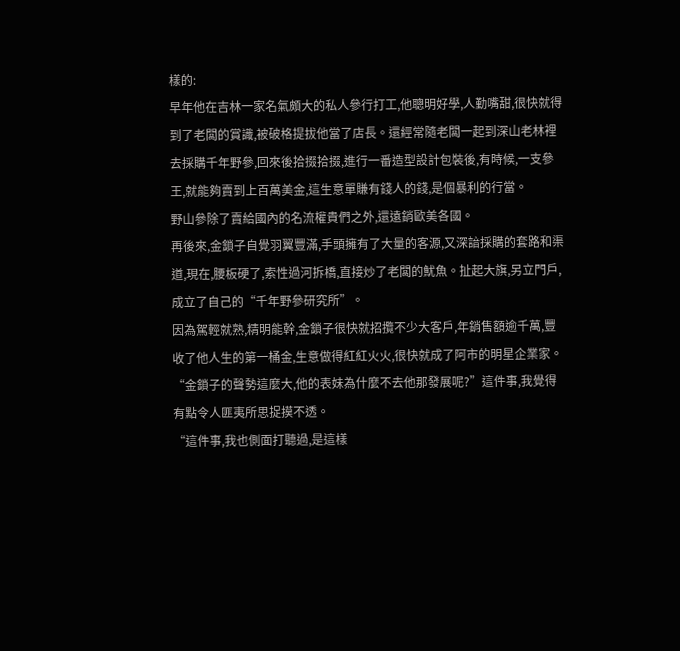樣的:
早年他在吉林一家名氣頗大的私人參行打工,他聰明好學,人勤嘴甜,很快就得到了老闆的賞識,被破格提拔他當了店長。還經常隨老闆一起到深山老林裡去採購千年野參,回來後拾掇拾掇,進行一番造型設計包裝後,有時候,一支參王,就能夠賣到上百萬美金,這生意單賺有錢人的錢,是個暴利的行當。
野山參除了賣給國內的名流權貴們之外,還遠銷歐美各國。
再後來,金鎖子自覺羽翼豐滿,手頭擁有了大量的客源,又深諳採購的套路和渠道,現在,腰板硬了,索性過河拆橋,直接炒了老闆的魷魚。扯起大旗,另立門戶,成立了自己的“千年野參研究所”。
因為駕輕就熟,精明能幹,金鎖子很快就招攬不少大客戶,年銷售額逾千萬,豐收了他人生的第一桶金,生意做得紅紅火火,很快就成了阿市的明星企業家。
“金鎖子的聲勢這麼大,他的表妹為什麼不去他那發展呢?”這件事,我覺得有點令人匪夷所思捉摸不透。
“這件事,我也側面打聽過,是這樣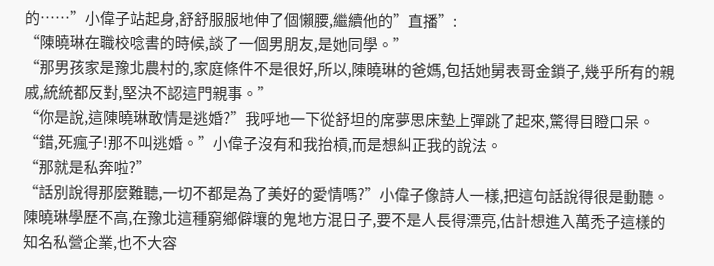的……”小偉子站起身,舒舒服服地伸了個懶腰,繼續他的”直播”:
“陳曉琳在職校唸書的時候,談了一個男朋友,是她同學。”
“那男孩家是豫北農村的,家庭條件不是很好,所以,陳曉琳的爸媽,包括她舅表哥金鎖子,幾乎所有的親戚,統統都反對,堅決不認這門親事。”
“你是說,這陳曉琳敢情是逃婚?”我呼地一下從舒坦的席夢思床墊上彈跳了起來,驚得目瞪口呆。
“錯,死瘋子!那不叫逃婚。”小偉子沒有和我抬槓,而是想糾正我的說法。
“那就是私奔啦?”
“話別說得那麼難聽,一切不都是為了美好的愛情嗎?”小偉子像詩人一樣,把這句話說得很是動聽。
陳曉琳學歷不高,在豫北這種窮鄉僻壤的鬼地方混日子,要不是人長得漂亮,估計想進入萬禿子這樣的知名私營企業,也不大容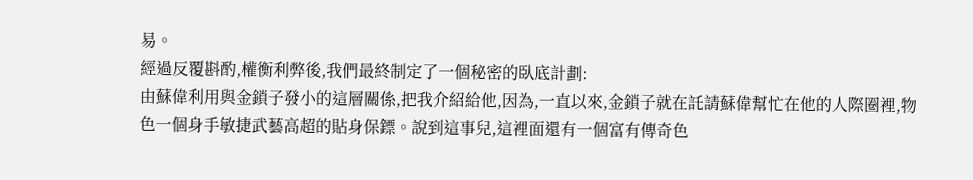易。
經過反覆斟酌,權衡利弊後,我們最終制定了一個秘密的臥底計劃:
由蘇偉利用與金鎖子發小的這層關係,把我介紹給他,因為,一直以來,金鎖子就在託請蘇偉幫忙在他的人際圈裡,物色一個身手敏捷武藝高超的貼身保鏢。說到這事兒,這裡面還有一個富有傳奇色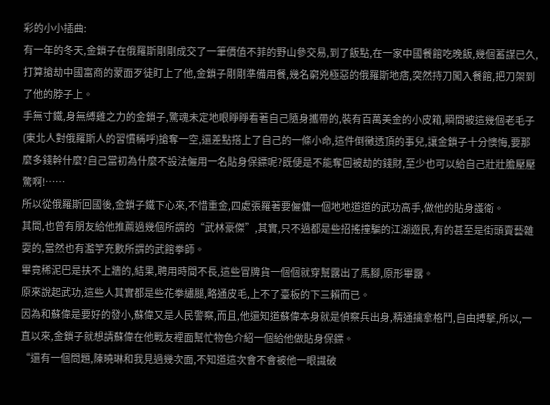彩的小小插曲:
有一年的冬天,金鎖子在俄羅斯剛剛成交了一筆價值不菲的野山參交易,到了飯點,在一家中國餐館吃晚飯,幾個蓄謀已久,打算搶劫中國富商的蒙面歹徒盯上了他,金鎖子剛剛準備用餐,幾名窮兇極惡的俄羅斯地痞,突然持刀闖入餐館,把刀架到了他的脖子上。
手無寸鐵,身無縛雞之力的金鎖子,驚魂未定地眼睜睜看著自己隨身攜帶的,裝有百萬美金的小皮箱,瞬間被這幾個老毛子(東北人對俄羅斯人的習慣稱呼)搶奪一空,還差點搭上了自己的一條小命,這件倒黴透頂的事兒,讓金鎖子十分懊悔,要那麼多錢幹什麼?自己當初為什麼不設法僱用一名貼身保鏢呢?既便是不能奪回被劫的錢財,至少也可以給自己壯壯膽壓壓驚啊!……
所以從俄羅斯回國後,金鎖子鐵下心來,不惜重金,四處張羅著要僱傭一個地地道道的武功高手,做他的貼身護衛。
其間,也曾有朋友給他推薦過幾個所謂的“武林豪傑”,其實,只不過都是些招搖撞騙的江湖遊民,有的甚至是街頭賣藝雜耍的,當然也有濫竽充數所謂的武館拳師。
畢竟稀泥巴是扶不上牆的,結果,聘用時間不長,這些冒牌貨一個個就穿幫露出了馬腳,原形畢露。
原來說起武功,這些人其實都是些花拳繡腿,略通皮毛,上不了臺板的下三賴而已。
因為和蘇偉是要好的發小,蘇偉又是人民警察,而且,他還知道蘇偉本身就是偵察兵出身,精通擒拿格鬥,自由搏擊,所以,一直以來,金鎖子就想請蘇偉在他戰友裡面幫忙物色介紹一個給他做貼身保鏢。
“還有一個問題,陳曉琳和我見過幾次面,不知道這次會不會被他一眼識破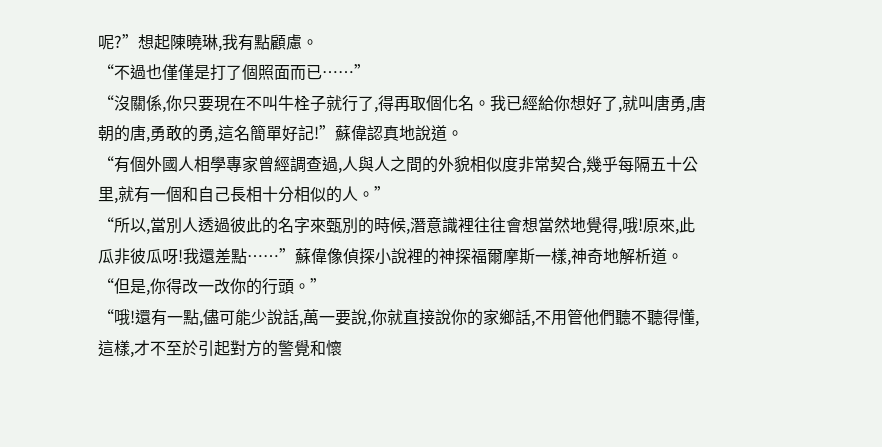呢?”想起陳曉琳,我有點顧慮。
“不過也僅僅是打了個照面而已……”
“沒關係,你只要現在不叫牛栓子就行了,得再取個化名。我已經給你想好了,就叫唐勇,唐朝的唐,勇敢的勇,這名簡單好記!”蘇偉認真地說道。
“有個外國人相學專家曾經調查過,人與人之間的外貌相似度非常契合,幾乎每隔五十公里,就有一個和自己長相十分相似的人。”
“所以,當別人透過彼此的名字來甄別的時候,潛意識裡往往會想當然地覺得,哦!原來,此瓜非彼瓜呀!我還差點……”蘇偉像偵探小說裡的神探福爾摩斯一樣,神奇地解析道。
“但是,你得改一改你的行頭。”
“哦!還有一點,儘可能少說話,萬一要說,你就直接說你的家鄉話,不用管他們聽不聽得懂,這樣,才不至於引起對方的警覺和懷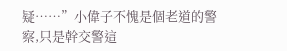疑……”小偉子不愧是個老道的警察,只是幹交警這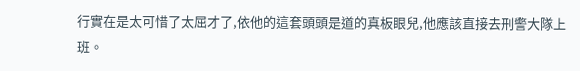行實在是太可惜了太屈才了,依他的這套頭頭是道的真板眼兒,他應該直接去刑警大隊上班。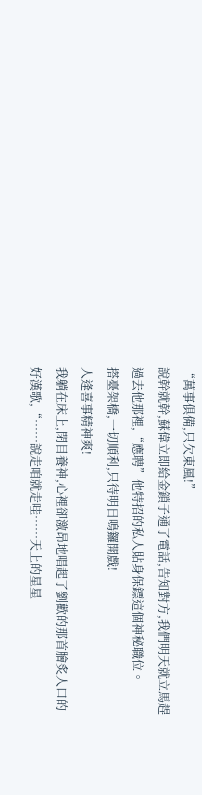“萬事俱備,只欠東風!”
說幹就幹,蘇偉立即給金鎖子通了電話,告知對方,我們明天就立馬趕過去他那裡,“應聘”他特招的私人貼身保鏢這個神秘職位。
搭臺架橋,一切順利,只待明日鳴鑼開戲!
人逢喜事精神爽!
我躺在床上,閉目養神,心裡卻激昂地唱起了劉歡的那首膾炙人口的好漢歌,“……說走咱就走哇……天上的星星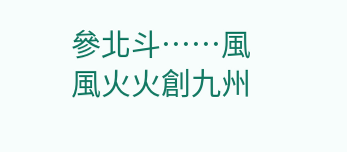參北斗……風風火火創九州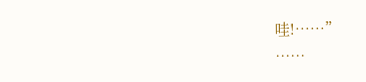哇!……”
……